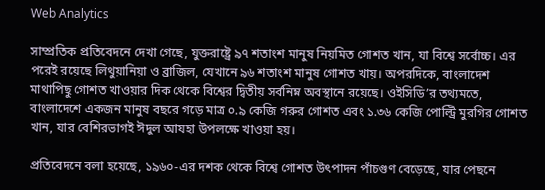Web Analytics

সাম্প্রতিক প্রতিবেদনে দেখা গেছে, যুক্তরাষ্ট্রে ৯৭ শতাংশ মানুষ নিয়মিত গোশত খান, যা বিশ্বে সর্বোচ্চ। এর পরেই রয়েছে লিথুয়ানিয়া ও ব্রাজিল, যেখানে ৯৬ শতাংশ মানুষ গোশত খায়। অপরদিকে, বাংলাদেশ মাথাপিছু গোশত খাওয়ার দিক থেকে বিশ্বের দ্বিতীয় সর্বনিম্ন অবস্থানে রয়েছে। ওইসিডি’র তথ্যমতে, বাংলাদেশে একজন মানুষ বছরে গড়ে মাত্র ০.৯ কেজি গরুর গোশত এবং ১.৩৬ কেজি পোল্ট্রি মুরগির গোশত খান, যার বেশিরভাগই ঈদুল আযহা উপলক্ষে খাওয়া হয়।

প্রতিবেদনে বলা হয়েছে, ১৯৬০-এর দশক থেকে বিশ্বে গোশত উৎপাদন পাঁচগুণ বেড়েছে, যার পেছনে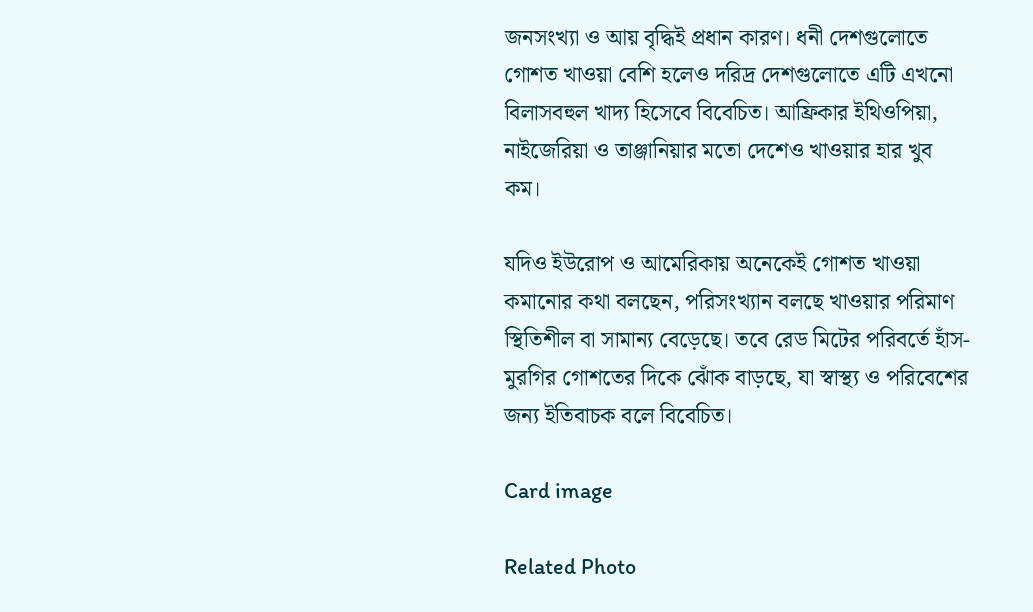জনসংখ্যা ও আয় বৃদ্ধিই প্রধান কারণ। ধনী দেশগুলোতে গোশত খাওয়া বেশি হলেও দরিদ্র দেশগুলোতে এটি এখনো বিলাসবহুল খাদ্য হিসেবে বিবেচিত। আফ্রিকার ইথিওপিয়া, নাইজেরিয়া ও তাঞ্জানিয়ার মতো দেশেও খাওয়ার হার খুব কম।

যদিও ইউরোপ ও আমেরিকায় অনেকেই গোশত খাওয়া কমানোর কথা বলছেন, পরিসংখ্যান বলছে খাওয়ার পরিমাণ স্থিতিশীল বা সামান্য বেড়েছে। তবে রেড মিটের পরিবর্তে হাঁস-মুরগির গোশতের দিকে ঝোঁক বাড়ছে, যা স্বাস্থ্য ও পরিবেশের জন্য ইতিবাচক বলে বিবেচিত।

Card image

Related Photo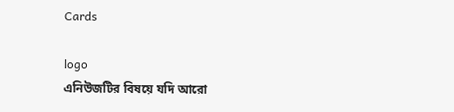Cards

logo
এনিউজটির বিষয়ে যদি আরো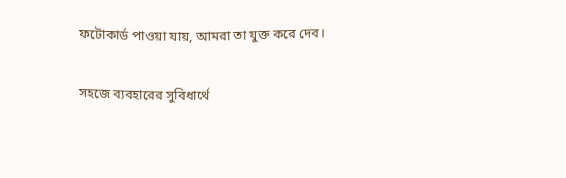ফটোকার্ড পাওয়া যায়, আমরা তা যুক্ত করে দেব।

সহজে ব্যবহারের সুবিধার্থে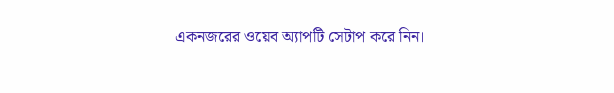একনজরের ওয়েব অ্যাপটি সেটাপ করে নিন।